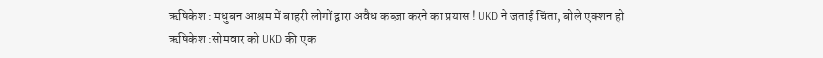ऋषिकेश : मधुबन आश्रम में बाहरी लोगों द्वारा अवैध कब्ज़ा करने का प्रयास ! UKD ने जताई चिंता, बोले एक्शन हो
ऋषिकेश :सोमवार को UKD की एक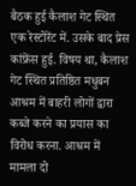बैठक हुई कैलाश गेट स्थित एक रेस्टोरेंट में. उसके बाद प्रेस कांफ्रेंस हुई. विषय था, कैलाश गेट स्थित प्रतिष्ठित मधुबन आश्रम में बाहरी लोगों द्वारा कब्जे करने का प्रयास का विरोध करना. आश्रम में मामला दो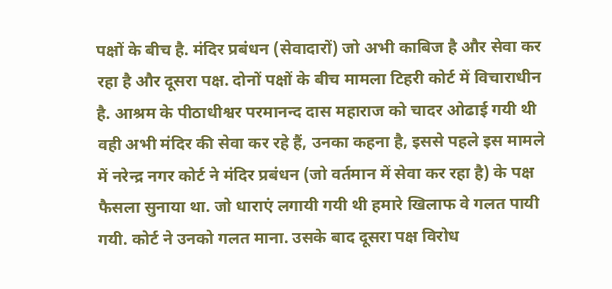पक्षों के बीच है. मंदिर प्रबंधन (सेवादारों) जो अभी काबिज है और सेवा कर रहा है और दूसरा पक्ष. दोनों पक्षों के बीच मामला टिहरी कोर्ट में विचाराधीन है. आश्रम के पीठाधीश्वर परमानन्द दास महाराज को चादर ओढाई गयी थी वही अभी मंदिर की सेवा कर रहे हैं, उनका कहना है, इससे पहले इस मामले में नरेन्द्र नगर कोर्ट ने मंदिर प्रबंधन (जो वर्तमान में सेवा कर रहा है) के पक्ष फैसला सुनाया था. जो धाराएं लगायी गयी थी हमारे खिलाफ वे गलत पायी गयी. कोर्ट ने उनको गलत माना. उसके बाद दूसरा पक्ष विरोध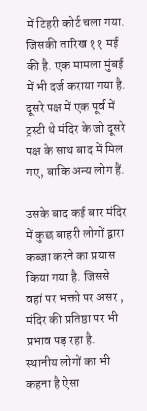में टिहरी कोर्ट चला गया. जिसकी तारिख ११ मई की है. एक मामला मुंबई में भी दर्ज कराया गया है. दूसरे पक्ष में एक पूर्व में ट्रस्टी थे मंदिर के जो दूसरे पक्ष के साथ बाद में मिल गए, बाकि अन्य लोग हैं.

उसके बाद कई बार मंदिर में कुछ बाहरी लोगों द्वारा कब्जा करने का प्रयास किया गया है. जिससे वहां पर भक्तो पर असर , मंदिर की प्रतिष्ठा पर भी प्रभाव पड़ रहा है. स्थानीय लोगों का भी कहना है ऐसा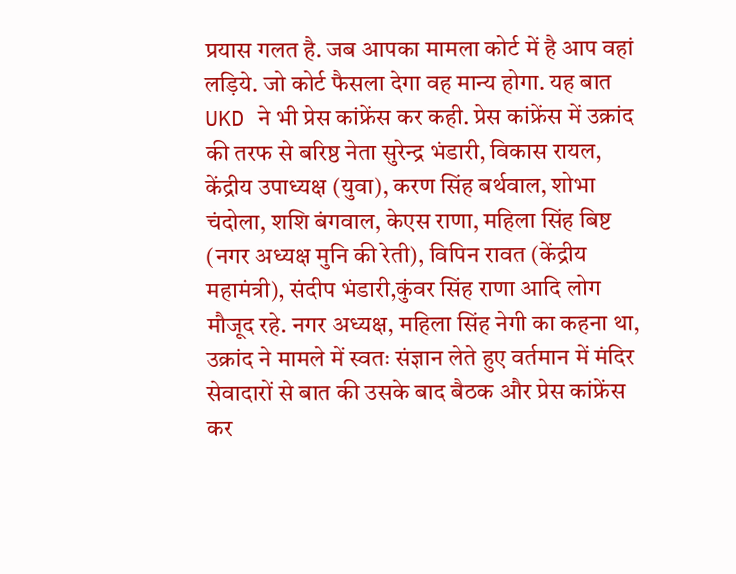प्रयास गलत है. जब आपका मामला कोर्ट में है आप वहां लड़िये. जो कोर्ट फैसला देगा वह मान्य होगा. यह बात UKD ने भी प्रेस कांफ्रेंस कर कही. प्रेस कांफ्रेंस में उक्रांद की तरफ से बरिष्ठ नेता सुरेन्द्र भंडारी, विकास रायल, केंद्रीय उपाध्यक्ष (युवा), करण सिंह बर्थवाल, शोभा चंदोला, शशि बंगवाल, केएस राणा, महिला सिंह बिष्ट (नगर अध्यक्ष मुनि की रेती), विपिन रावत (केंद्रीय महामंत्री), संदीप भंडारी,कुंवर सिंह राणा आदि लोग मौजूद रहे. नगर अध्यक्ष, महिला सिंह नेगी का कहना था, उक्रांद ने मामले में स्वतः संज्ञान लेते हुए वर्तमान में मंदिर सेवादारों से बात की उसके बाद बैठक और प्रेस कांफ्रेंस कर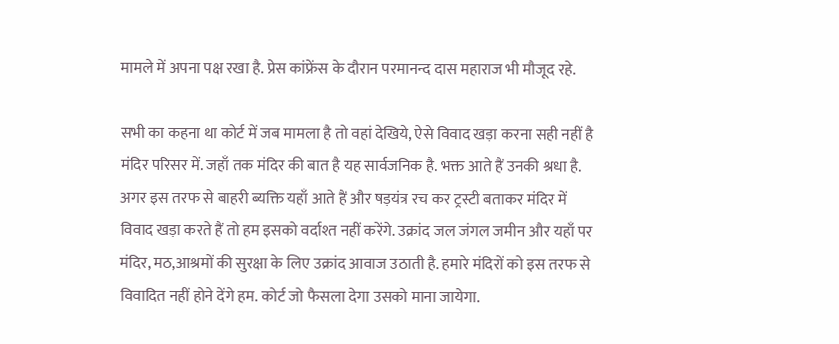मामले में अपना पक्ष रखा है. प्रेस कांफ्रेंस के दौरान परमानन्द दास महाराज भी मौजूद रहे.

सभी का कहना था कोर्ट में जब मामला है तो वहां देखिये, ऐसे विवाद खड़ा करना सही नहीं है मंदिर परिसर में. जहाँ तक मंदिर की बात है यह सार्वजनिक है. भक्त आते हैं उनकी श्रधा है. अगर इस तरफ से बाहरी ब्यक्ति यहाँ आते हैं और षड़यंत्र रच कर ट्रस्टी बताकर मंदिर में विवाद खड़ा करते हैं तो हम इसको वर्दाश्त नहीं करेंगे. उक्रांद जल जंगल जमीन और यहाँ पर मंदिर, मठ,आश्रमों की सुरक्षा के लिए उक्रांद आवाज उठाती है. हमारे मंदिरों को इस तरफ से विवादित नहीं होने देंगे हम. कोर्ट जो फैसला देगा उसको माना जायेगा.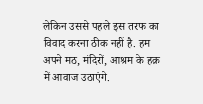लेकिन उससे पहले इस तरफ का विवाद करना ठीक नहीं है. हम अपने मठ, मंदिरों, आश्रम के हक़ में आवाज उठाएंगे.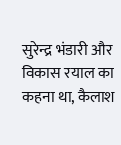सुरेन्द्र भंडारी और विकास रयाल का कहना था, कैलाश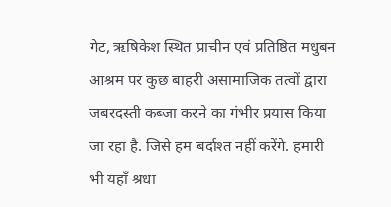गेट, ऋषिकेश स्थित प्राचीन एवं प्रतिष्ठित मधुबन आश्रम पर कुछ बाहरी असामाजिक तत्वों द्वारा जबरदस्ती कब्जा करने का गंभीर प्रयास किया जा रहा है. जिसे हम बर्दाश्त नहीं करेंगे. हमारी भी यहाँ श्रधा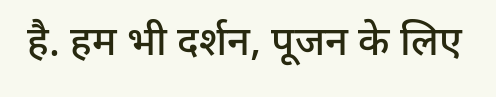है. हम भी दर्शन, पूजन के लिए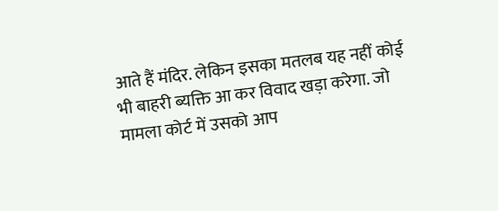आते हैं मंदिर. लेकिन इसका मतलब यह नहीं कोई भी बाहरी ब्यक्ति आ कर विवाद खड़ा करेगा. जो मामला कोर्ट में उसको आप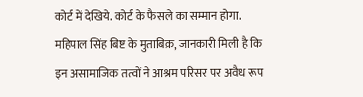कोर्ट में देखिये. कोर्ट के फैसले का सम्मान होगा. महिपाल सिंह बिष्ट के मुताबिक़, जानकारी मिली है कि इन असामाजिक तत्वों ने आश्रम परिसर पर अवैध रूप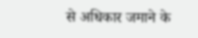से अधिकार जमाने के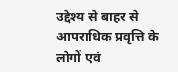उद्देश्य से बाहर से आपराधिक प्रवृत्ति के लोगों एवं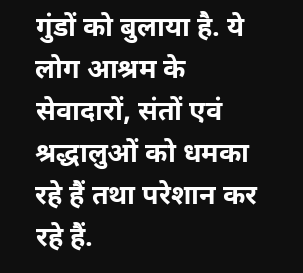गुंडों को बुलाया है. ये लोग आश्रम के सेवादारों, संतों एवं श्रद्धालुओं को धमका रहे हैं तथा परेशान कर रहे हैं.